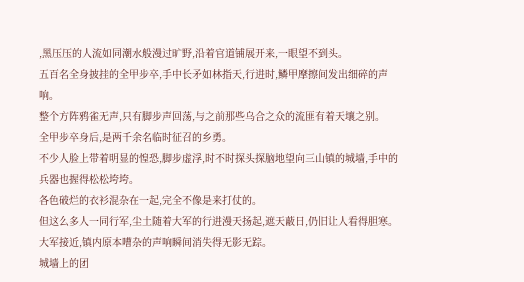,黑压压的人流如同潮水般漫过旷野,沿着官道铺展开来,一眼望不到头。
五百名全身披挂的全甲步卒,手中长矛如林指天,行进时,鳞甲摩擦间发出细碎的声响。
整个方阵鸦雀无声,只有脚步声回荡,与之前那些乌合之众的流匪有着天壤之别。
全甲步卒身后,是两千余名临时征召的乡勇。
不少人脸上带着明显的惶恐,脚步虚浮,时不时探头探脑地望向三山镇的城墙,手中的兵器也握得松松垮垮。
各色破烂的衣衫混杂在一起,完全不像是来打仗的。
但这么多人一同行军,尘土随着大军的行进漫天扬起,遮天蔽日,仍旧让人看得胆寒。
大军接近,镇内原本嘈杂的声响瞬间消失得无影无踪。
城墙上的团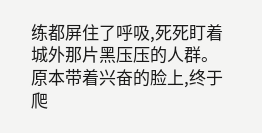练都屏住了呼吸,死死盯着城外那片黑压压的人群。
原本带着兴奋的脸上,终于爬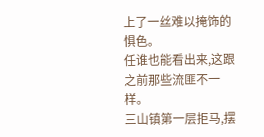上了一丝难以掩饰的惧色。
任谁也能看出来,这跟之前那些流匪不一样。
三山镇第一层拒马,摆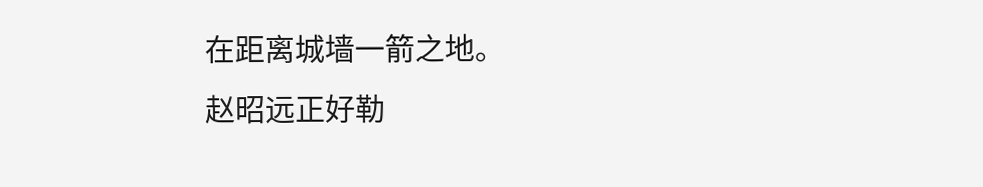在距离城墙一箭之地。
赵昭远正好勒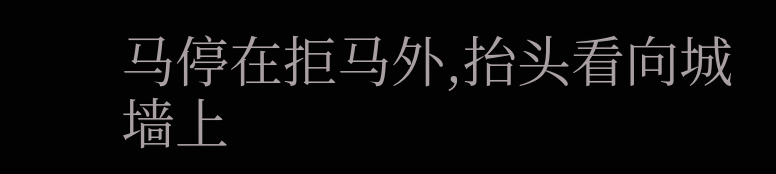马停在拒马外,抬头看向城墙上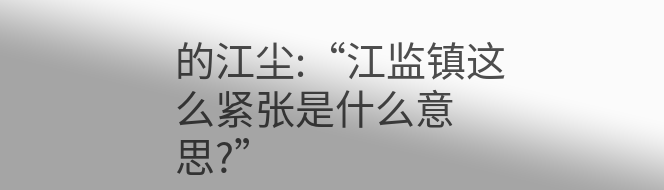的江尘:“江监镇这么紧张是什么意思?”